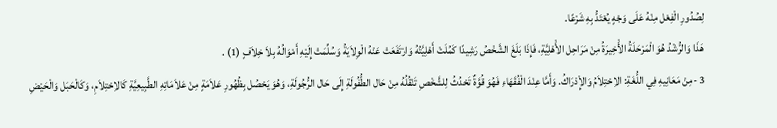لِصُدُورِ الْفِعْل مِنْهُ عَلَى وَجْهٍ يُعْتَدُّ بِهِ شَرْعًا.
هَذَا وَالرُّشْدُ هُوَ الْمَرْحَلَةُ الأَْخِيرَةُ مِنْ مَرَاحِل الأَْهْلِيَّةِ، فَإِذَا بَلَغَ الشَّخْصُ رَشِيدًا كَمُلَتْ أَهْلِيَّتُهُ وَارْتَفَعَتْ عَنْهُ الْوِلاَيَةُ وَسُلِّمَتْ إِلَيْهِ أَمْوَالُهُ بِلاَ خِلاَفٍ (1) .
3 -مِنْ مَعَانِيهِ فِي اللُّغَةِ: الاِحْتِلاَمُ وَالإِْدْرَاكُ. وَأَمَّا عِنْدَ الْفُقَهَاءِ فَهُوَ قُوَّةٌ تَحْدُثُ لِلشَّخْصِ تَنْقُلُهُ مِنْ حَال الطُّفُولَةِ إِلَى حَال الرُّجُولَةِ، وَهُوَ يَحْصُل بِظُهُورِ عَلاَمَةٍ مِنْ عَلاَمَاتِهِ الطَّبِيعِيَّةِ كَالاِحْتِلاَمِ، وَكَالْحَبَل وَالْحَيْضِ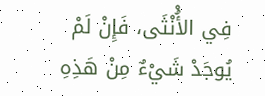فِي الأُْنْثَى، فَإِنْ لَمْ يُوجَدْ شَيْءٌ مِنْ هَذِهِ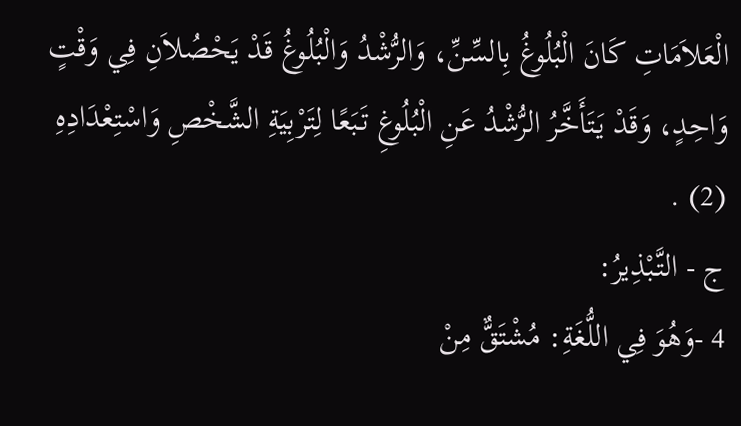الْعَلاَمَاتِ كَانَ الْبُلُوغُ بِالسِّنِّ، وَالرُّشْدُ وَالْبُلُوغُ قَدْ يَحْصُلاَنِ فِي وَقْتٍ وَاحِدٍ، وَقَدْ يَتَأَخَّرُ الرُّشْدُ عَنِ الْبُلُوغِ تَبَعًا لِتَرْبِيَةِ الشَّخْصِ وَاسْتِعْدَادِهِ (2) .
ج - التَّبْذِيرُ:
4 -وَهُوَ فِي اللُّغَةِ: مُشْتَقٌّ مِنْ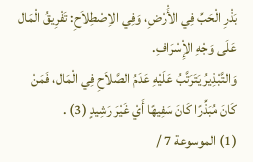بَذْرِ الْحَبِّ فِي الأَْرْضِ، وَفِي الاِصْطِلاَحِ: تَفْرِيقُ الْمَال عَلَى وَجْهِ الإِْسْرَافِ.
وَالتَّبْذِيرُ يَتَرَتَّبُ عَلَيْهِ عَدَمُ الصَّلاَحِ فِي الْمَال، فَمَنْ كَانَ مُبَذِّرًا كَانَ سَفِيهًا أَيْ غَيْرَ رَشِيدٍ (3) .
(1) الموسوعة 7 /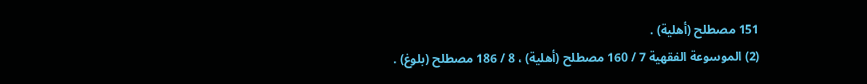151 مصطلح (أهلية) .
(2) الموسوعة الفقهية 7 / 160 مصطلح (أهلية) ، 8 / 186 مصطلح (بلوغ) .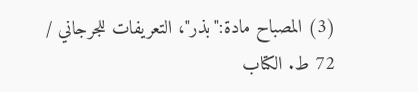(3) المصباح مادة:"بذر"، التعريفات للجرجاني / 72 ط. الكتاب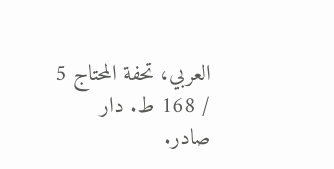العربي، تحفة المحتاج 5 / 168 ط. دار صادر.